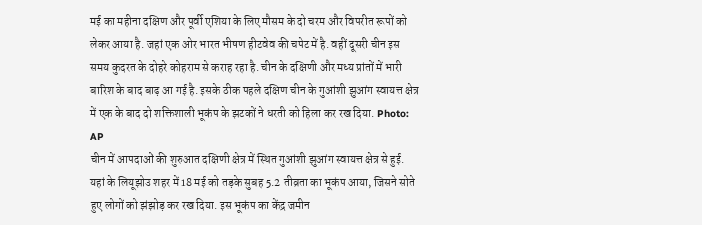मई का महीना दक्षिण और पूर्वी एशिया के लिए मौसम के दो चरम और विपरीत रूपों को लेकर आया है. जहां एक ओर भारत भीषण हीटवेव की चपेट में है. वहीं दूसरी चीन इस समय कुदरत के दोहरे कोहराम से कराह रहा है. चीन के दक्षिणी और मध्य प्रांतों में भारी बारिश के बाद बाढ़ आ गई है. इसके ठीक पहले दक्षिण चीन के गुआंशी झुआंग स्वायत्त क्षेत्र में एक के बाद दो शक्तिशाली भूकंप के झटकों ने धरती को हिला कर रख दिया. Photo: AP
चीन में आपदाओं की शुरुआत दक्षिणी क्षेत्र में स्थित गुआंशी झुआंग स्वायत्त क्षेत्र से हुई. यहां के लियूझोउ शहर में 18 मई को तड़के सुबह 5.2 तीव्रता का भूकंप आया, जिसने सोते हुए लोगों को झंझोड़ कर रख दिया. इस भूकंप का केंद्र जमीन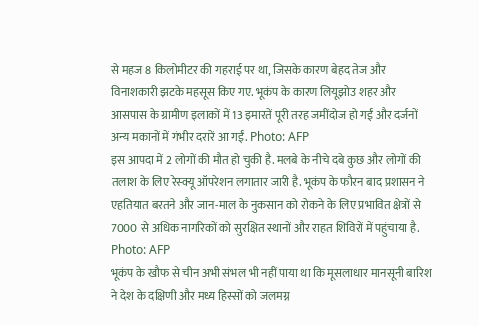से महज 8 किलोमीटर की गहराई पर था, जिसके कारण बेहद तेज और विनाशकारी झटके महसूस किए गए. भूकंप के कारण लियूझोउ शहर और आसपास के ग्रामीण इलाकों में 13 इमारतें पूरी तरह जमींदोज हो गईं और दर्जनों अन्य मकानों में गंभीर दरारें आ गईं. Photo: AFP
इस आपदा में 2 लोगों की मौत हो चुकी है. मलबे के नीचे दबे कुछ और लोगों की तलाश के लिए रेस्क्यू ऑपरेशन लगातार जारी है. भूकंप के फौरन बाद प्रशासन ने एहतियात बरतने और जान-माल के नुकसान को रोकने के लिए प्रभावित क्षेत्रों से 7000 से अधिक नागरिकों को सुरक्षित स्थानों और राहत शिविरों में पहुंचाया है. Photo: AFP
भूकंप के खौफ से चीन अभी संभल भी नहीं पाया था कि मूसलाधार मानसूनी बारिश ने देश के दक्षिणी और मध्य हिस्सों को जलमग्न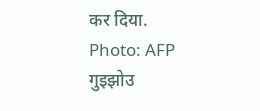कर दिया. Photo: AFP
गुइझोउ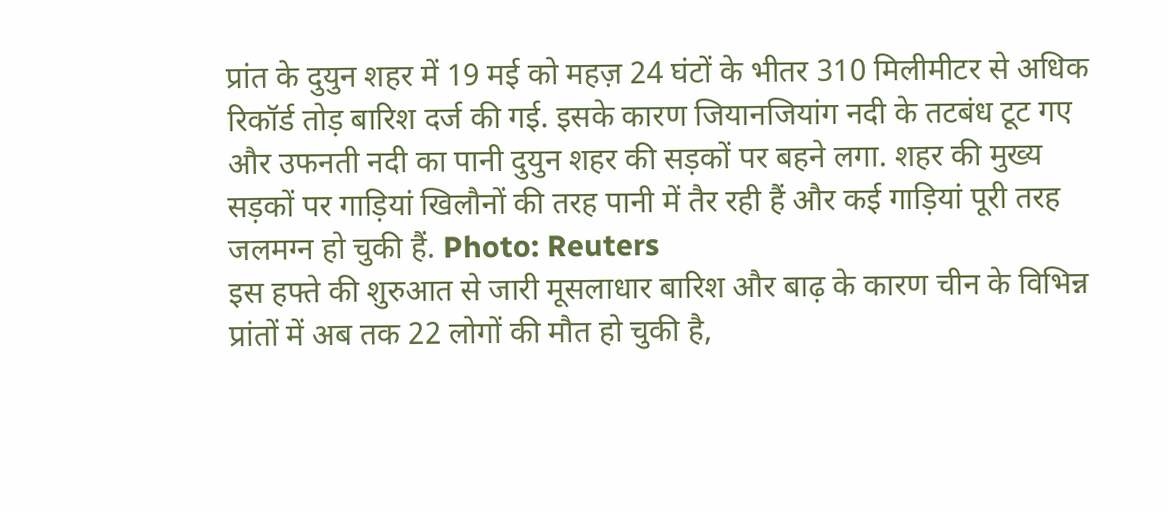प्रांत के दुयुन शहर में 19 मई को महज़ 24 घंटों के भीतर 310 मिलीमीटर से अधिक रिकॉर्ड तोड़ बारिश दर्ज की गई. इसके कारण जियानजियांग नदी के तटबंध टूट गए और उफनती नदी का पानी दुयुन शहर की सड़कों पर बहने लगा. शहर की मुख्य सड़कों पर गाड़ियां खिलौनों की तरह पानी में तैर रही हैं और कई गाड़ियां पूरी तरह जलमग्न हो चुकी हैं. Photo: Reuters
इस हफ्ते की शुरुआत से जारी मूसलाधार बारिश और बाढ़ के कारण चीन के विभिन्न प्रांतों में अब तक 22 लोगों की मौत हो चुकी है,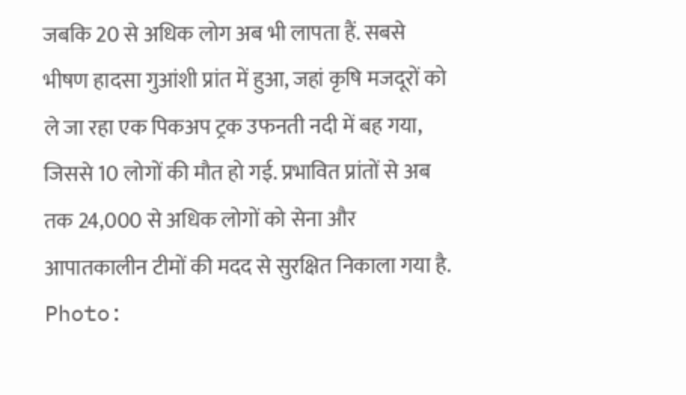जबकि 20 से अधिक लोग अब भी लापता हैं. सबसे भीषण हादसा गुआंशी प्रांत में हुआ, जहां कृषि मजदूरों को ले जा रहा एक पिकअप ट्रक उफनती नदी में बह गया, जिससे 10 लोगों की मौत हो गई. प्रभावित प्रांतों से अब तक 24,000 से अधिक लोगों को सेना और आपातकालीन टीमों की मदद से सुरक्षित निकाला गया है. Photo: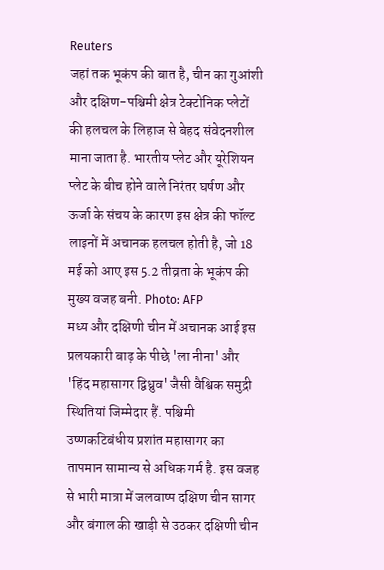Reuters
जहां तक भूकंप की बात है, चीन का गुआंशी और दक्षिण-पश्चिमी क्षेत्र टेक्टोनिक प्लेटों की हलचल के लिहाज से बेहद संवेदनशील माना जाता है. भारतीय प्लेट और यूरेशियन प्लेट के बीच होने वाले निरंतर घर्षण और ऊर्जा के संचय के कारण इस क्षेत्र की फॉल्ट लाइनों में अचानक हलचल होती है, जो 18 मई को आए इस 5.2 तीव्रता के भूकंप की मुख्य वजह बनी. Photo: AFP
मध्य और दक्षिणी चीन में अचानक आई इस प्रलयकारी बाढ़ के पीछे 'ला नीना' और 'हिंद महासागर द्विध्रुव' जैसी वैश्विक समुद्री स्थितियां जिम्मेदार हैं. पश्चिमी उष्णकटिबंधीय प्रशांत महासागर का तापमान सामान्य से अधिक गर्म है. इस वजह से भारी मात्रा में जलवाष्प दक्षिण चीन सागर और बंगाल की खाड़ी से उठकर दक्षिणी चीन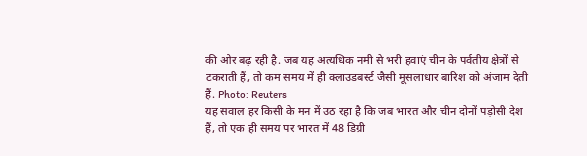की ओर बढ़ रही है. जब यह अत्यधिक नमी से भरी हवाएं चीन के पर्वतीय क्षेत्रों से टकराती हैं, तो कम समय में ही क्लाउडबर्स्ट जैसी मूसलाधार बारिश को अंजाम देती हैं. Photo: Reuters
यह सवाल हर किसी के मन में उठ रहा है कि जब भारत और चीन दोनों पड़ोसी देश हैं, तो एक ही समय पर भारत में 48 डिग्री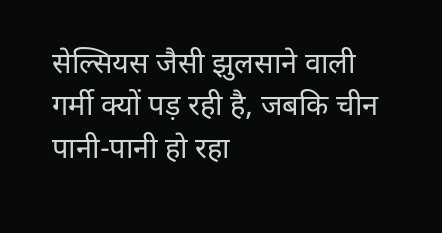सेल्सियस जैसी झुलसाने वाली गर्मी क्यों पड़ रही है, जबकि चीन पानी-पानी हो रहा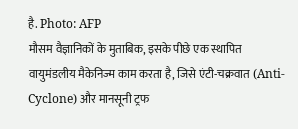है. Photo: AFP
मौसम वैज्ञानिकों के मुताबिक, इसके पीछे एक स्थापित वायुमंडलीय मैकेनिज्म काम करता है, जिसे एंटी-चक्रवात (Anti-Cyclone) और मानसूनी ट्रफ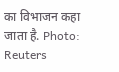का विभाजन कहा जाता है. Photo: Reuters